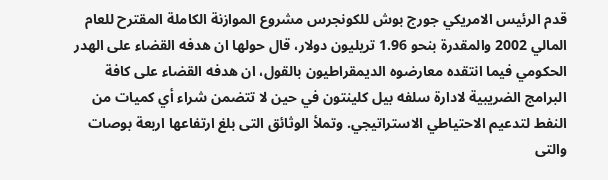قدم الرئيس الامريكي جورج بوش للكونجرس مشروع الموازنة الكاملة المقترح للعام المالي 2002 والمقدرة بنحو 1.96 تريليون دولار، قال حولها ان هدفه القضاء على الهدر الحكومي فيما انتقده معارضوه الديمقراطيون بالقول، ان هدفه القضاء على كافة البرامج الضريبية لادارة سلفه بيل كلينتون في حين لا تتضمن شراء أي كميات من النفط لتدعيم الاحتياطي الاستراتيجي. وتملأ الوثائق التى بلغ ارتفاعها اربعة بوصات والتى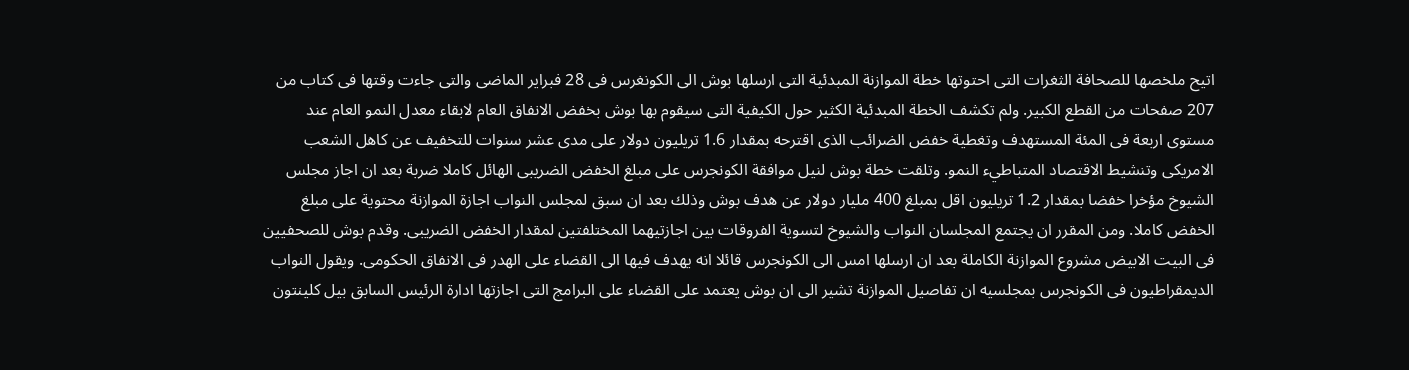اتيح ملخصها للصحافة الثغرات التى احتوتها خطة الموازنة المبدئية التى ارسلها بوش الى الكونغرس فى 28 فبراير الماضى والتى جاءت وقتها فى كتاب من 207 صفحات من القطع الكبير. ولم تكشف الخطة المبدئية الكثير حول الكيفية التى سيقوم بها بوش بخفض الانفاق العام لابقاء معدل النمو العام عند مستوى اربعة فى المئة المستهدف وتغطية خفض الضرائب الذى اقترحه بمقدار 1.6 تريليون دولار على مدى عشر سنوات للتخفيف عن كاهل الشعب الامريكى وتنشيط الاقتصاد المتباطيء النمو. وتلقت خطة بوش لنيل موافقة الكونجرس على مبلغ الخفض الضريبى الهائل كاملا ضربة بعد ان اجاز مجلس الشيوخ مؤخرا خفضا بمقدار 1.2 تريليون اقل بمبلغ 400 مليار دولار عن هدف بوش وذلك بعد ان سبق لمجلس النواب اجازة الموازنة محتوية على مبلغ الخفض كاملا. ومن المقرر ان يجتمع المجلسان النواب والشيوخ لتسوية الفروقات بين اجازتيهما المختلفتين لمقدار الخفض الضريبى. وقدم بوش للصحفيين فى البيت الابيض مشروع الموازنة الكاملة بعد ان ارسلها امس الى الكونجرس قائلا انه يهدف فيها الى القضاء على الهدر فى الانفاق الحكومى. ويقول النواب الديمقراطيون فى الكونجرس بمجلسيه ان تفاصيل الموازنة تشير الى ان بوش يعتمد على القضاء على البرامج التى اجازتها ادارة الرئيس السابق بيل كلينتون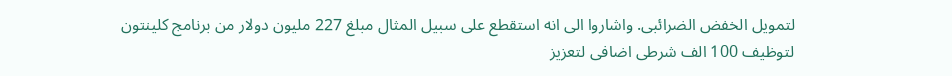لتمويل الخفض الضرائبى. واشاروا الى انه استقطع على سبيل المثال مبلغ 227 مليون دولار من برنامج كلينتون لتوظيف 100 الف شرطى اضافى لتعزيز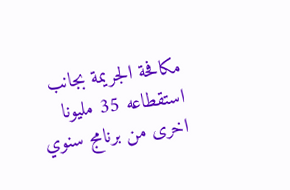مكافحة الجريمة بجانب استقطاعه 35 مليونا اخرى من برنامج سنوي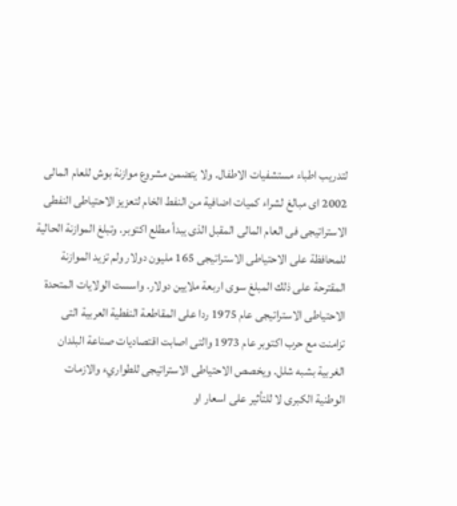لتدريب اطباء مستشفيات الاطفال. ولا يتضمن مشروع موازنة بوش للعام المالى 2002 اى مبالغ لشراء كميات اضافية من النفط الخام لتعزيز الاحتياطى النفطى الاستراتيجى فى العام المالى المقبل الذى يبدأ مطلع اكتوبر. وتبلغ الموازنة الحالية للمحافظة على الاحتياطى الاستراتيجى 165 مليون دولار ولم تزيد الموازنة المقترحة على ذلك المبلغ سوى اربعة ملايين دولار. واسست الولايات المتحدة الاحتياطى الاستراتيجى عام 1975 ردا على المقاطعة النفطية العربية التى تزامنت مع حرب اكتوبر عام 1973 والتى اصابت اقتصاديات صناعة البلدان الغربية بشبه شلل. ويخصص الاحتياطى الاستراتيجى للطواريء والازمات الوطنية الكبرى لا للتأثير على اسعار او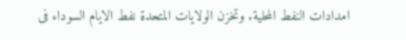امدادات النفط المحلية. وتخزن الولايات المتحدة نفط الايام السوداء فى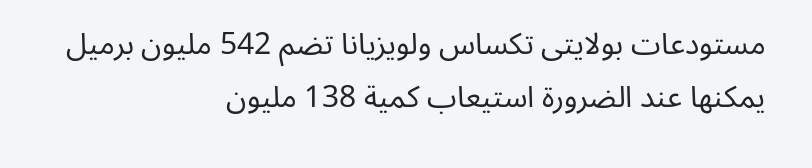مستودعات بولايتى تكساس ولويزيانا تضم 542 مليون برميل يمكنها عند الضرورة استيعاب كمية 138 مليون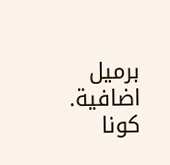برميل اضافية. كونا